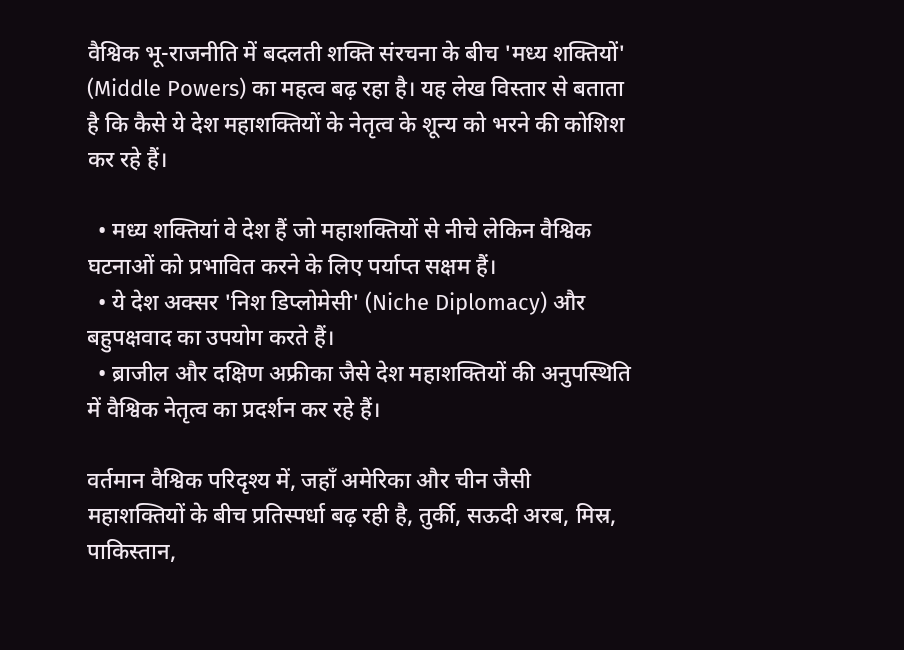वैश्विक भू-राजनीति में बदलती शक्ति संरचना के बीच 'मध्य शक्तियों' (Middle Powers) का महत्व बढ़ रहा है। यह लेख विस्तार से बताता है कि कैसे ये देश महाशक्तियों के नेतृत्व के शून्य को भरने की कोशिश कर रहे हैं।

  • मध्य शक्तियां वे देश हैं जो महाशक्तियों से नीचे लेकिन वैश्विक घटनाओं को प्रभावित करने के लिए पर्याप्त सक्षम हैं।
  • ये देश अक्सर 'निश डिप्लोमेसी' (Niche Diplomacy) और बहुपक्षवाद का उपयोग करते हैं।
  • ब्राजील और दक्षिण अफ्रीका जैसे देश महाशक्तियों की अनुपस्थिति में वैश्विक नेतृत्व का प्रदर्शन कर रहे हैं।

वर्तमान वैश्विक परिदृश्य में, जहाँ अमेरिका और चीन जैसी महाशक्तियों के बीच प्रतिस्पर्धा बढ़ रही है, तुर्की, सऊदी अरब, मिस्र, पाकिस्तान,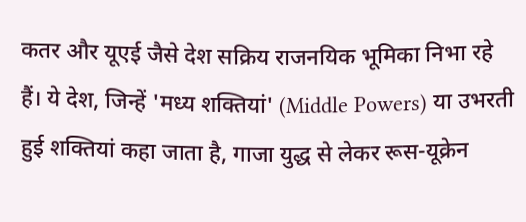कतर और यूएई जैसे देश सक्रिय राजनयिक भूमिका निभा रहे हैं। ये देश, जिन्हें 'मध्य शक्तियां' (Middle Powers) या उभरती हुई शक्तियां कहा जाता है, गाजा युद्ध से लेकर रूस-यूक्रेन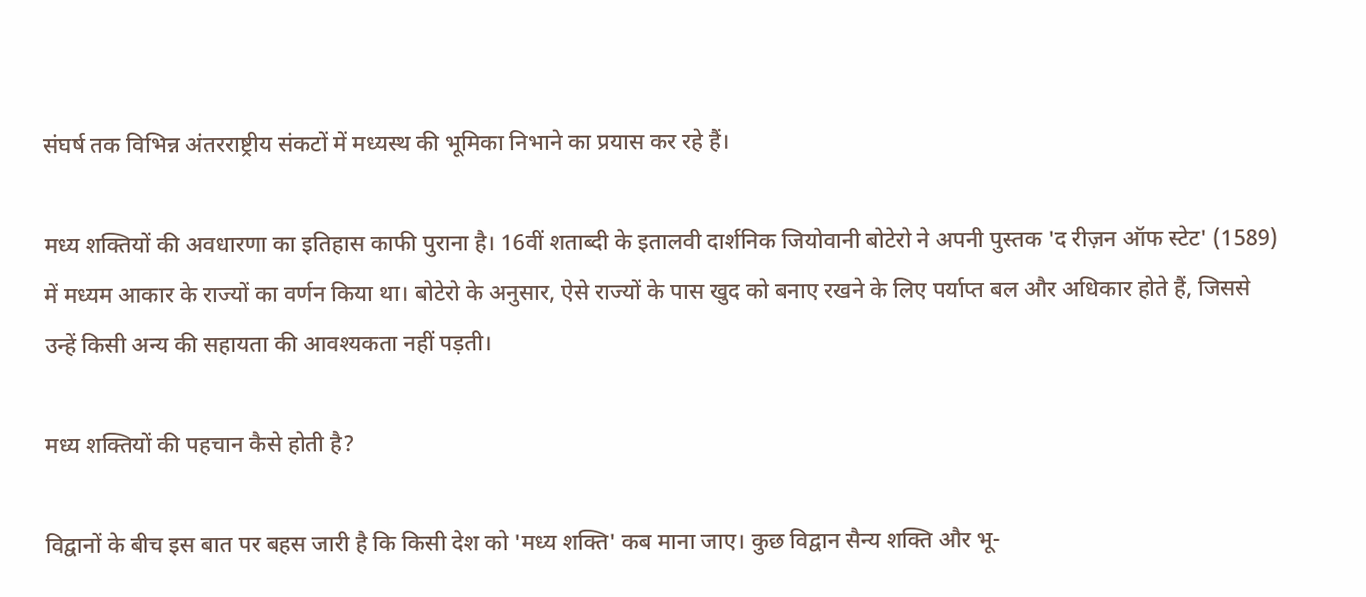संघर्ष तक विभिन्न अंतरराष्ट्रीय संकटों में मध्यस्थ की भूमिका निभाने का प्रयास कर रहे हैं।

मध्य शक्तियों की अवधारणा का इतिहास काफी पुराना है। 16वीं शताब्दी के इतालवी दार्शनिक जियोवानी बोटेरो ने अपनी पुस्तक 'द रीज़न ऑफ स्टेट' (1589) में मध्यम आकार के राज्यों का वर्णन किया था। बोटेरो के अनुसार, ऐसे राज्यों के पास खुद को बनाए रखने के लिए पर्याप्त बल और अधिकार होते हैं, जिससे उन्हें किसी अन्य की सहायता की आवश्यकता नहीं पड़ती।

मध्य शक्तियों की पहचान कैसे होती है?

विद्वानों के बीच इस बात पर बहस जारी है कि किसी देश को 'मध्य शक्ति' कब माना जाए। कुछ विद्वान सैन्य शक्ति और भू-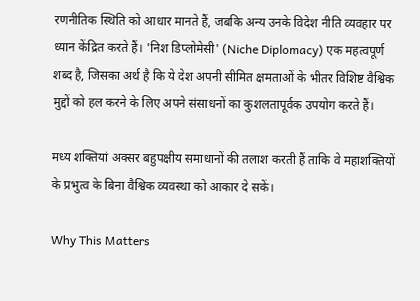रणनीतिक स्थिति को आधार मानते हैं, जबकि अन्य उनके विदेश नीति व्यवहार पर ध्यान केंद्रित करते हैं। 'निश डिप्लोमेसी' (Niche Diplomacy) एक महत्वपूर्ण शब्द है, जिसका अर्थ है कि ये देश अपनी सीमित क्षमताओं के भीतर विशिष्ट वैश्विक मुद्दों को हल करने के लिए अपने संसाधनों का कुशलतापूर्वक उपयोग करते हैं।

मध्य शक्तियां अक्सर बहुपक्षीय समाधानों की तलाश करती हैं ताकि वे महाशक्तियों के प्रभुत्व के बिना वैश्विक व्यवस्था को आकार दे सकें।

Why This Matters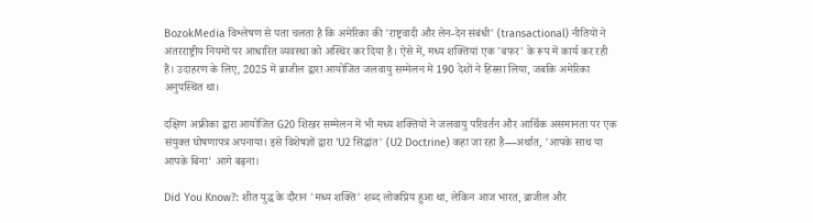BozokMedia विश्लेषण से पता चलता है कि अमेरिका की 'राष्ट्रवादी और लेन-देन संबंधी' (transactional) नीतियों ने अंतरराष्ट्रीय नियमों पर आधारित व्यवस्था को अस्थिर कर दिया है। ऐसे में, मध्य शक्तियां एक 'बफर' के रूप में कार्य कर रही हैं। उदाहरण के लिए, 2025 में ब्राजील द्वारा आयोजित जलवायु सम्मेलन में 190 देशों ने हिस्सा लिया, जबकि अमेरिका अनुपस्थित था।

दक्षिण अफ्रीका द्वारा आयोजित G20 शिखर सम्मेलन में भी मध्य शक्तियों ने जलवायु परिवर्तन और आर्थिक असमानता पर एक संयुक्त घोषणापत्र अपनाया। इसे विशेषज्ञों द्वारा 'U2 सिद्धांत' (U2 Doctrine) कहा जा रहा है—अर्थात, 'आपके साथ या आपके बिना' आगे बढ़ना।

Did You Know?: शीत युद्ध के दौरान 'मध्य शक्ति' शब्द लोकप्रिय हुआ था, लेकिन आज भारत, ब्राजील और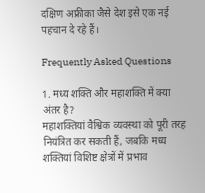दक्षिण अफ्रीका जैसे देश इसे एक नई पहचान दे रहे हैं।

Frequently Asked Questions

1. मध्य शक्ति और महाशक्ति में क्या अंतर है?
महाशक्तियां वैश्विक व्यवस्था को पूरी तरह नियंत्रित कर सकती हैं, जबकि मध्य शक्तियां विशिष्ट क्षेत्रों में प्रभाव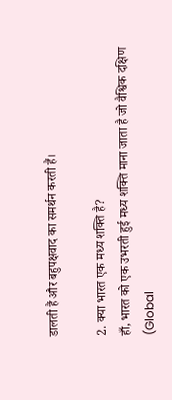डालती हैं और बहुपक्षवाद का समर्थन करती हैं।

2. क्या भारत एक मध्य शक्ति है?
हाँ, भारत को एक उभरती हुई मध्य शक्ति माना जाता है जो वैश्विक दक्षिण (Global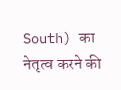South) का नेतृत्व करने की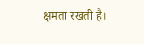क्षमता रखती है।